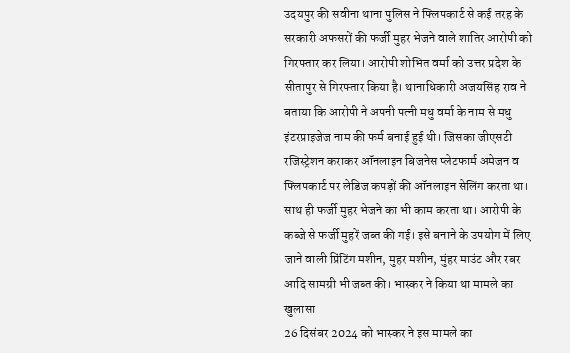उदयपुर की सवीना थाना पुलिस ने फ्लिपकार्ट से कई तरह के सरकारी अफसरों की फर्जी मुहर भेजने वाले शातिर आरोपी को गिरफ्तार कर लिया। आरोपी शोभित वर्मा को उत्तर प्रदेश के सीतापुर से गिरफ्तार किया है। थानाधिकारी अजयसिंह राव ने बताया कि आरोपी ने अपनी पत्नी मधु वर्मा के नाम से मधु इंटरप्राइजेज नाम की फर्म बनाई हुई थी। जिसका जीएसटी रजिस्ट्रेशन कराकर ऑनलाइन बिजनेस प्लेटफार्म अमेजन व फ्लिपकार्ट पर लेडिज कपड़ों की ऑनलाइन सेलिंग करता था। साथ ही फर्जी मुहर भेजने का भी काम करता था। आरोपी के कब्जे से फर्जी मुहरें जब्त की गई। इसे बनाने के उपयोग में लिए जाने वाली प्रिंटिंग मशीन, मुहर मशीन, मुंहर माउंट और रबर आदि सामग्री भी जब्त की। भास्कर ने किया था मामले का खुलासा
26 दिसंबर 2024 को भास्कर ने इस मामले का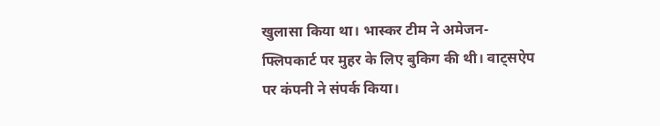खुलासा किया था। भास्कर टीम ने अमेजन-फ्लिपकार्ट पर मुहर के लिए बुकिग की थी। वाट्सऐप पर कंपनी ने संपर्क किया।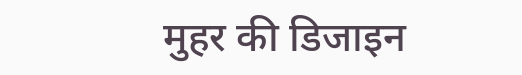मुहर की डिजाइन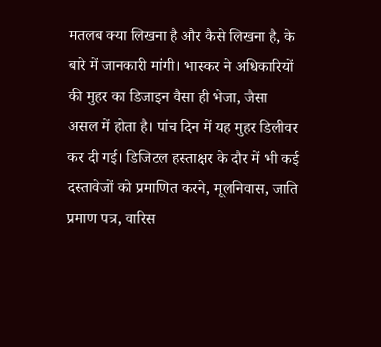मतलब क्या लिखना है और कैसे लिखना है, के बारे में जानकारी मांगी। भास्कर ने अधिकारियों की मुहर का डिजाइन वैसा ही भेजा, जैसा असल में होता है। पांच दिन में यह मुहर डिलीवर कर दी गई। डिजिटल हस्ताक्षर के दौर में भी कई दस्तावेजों को प्रमाणित करने, मूलनिवास, जाति प्रमाण पत्र, वारिस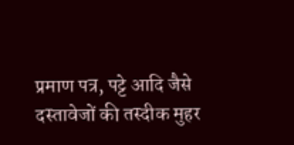प्रमाण पत्र, पट्टे आदि जैसे दस्तावेजों की तस्दीक मुहर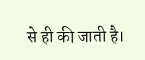से ही की जाती है।